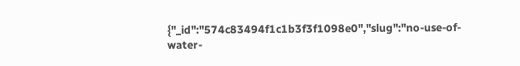{"_id":"574c83494f1c1b3f3f1098e0","slug":"no-use-of-water-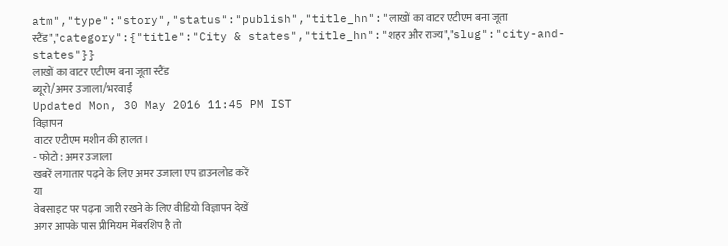atm","type":"story","status":"publish","title_hn":"लाखों का वाटर एटीएम बना जूता स्टैंड","category":{"title":"City & states","title_hn":"शहर और राज्य","slug":"city-and-states"}}
लाखों का वाटर एटीएम बना जूता स्टैंड
ब्यूरो/अमर उजाला/भरवाईं
Updated Mon, 30 May 2016 11:45 PM IST
विज्ञापन
वाटर एटीएम मशीन की हालत।
- फोटो : अमर उजाला
खबरें लगातार पढ़ने के लिए अमर उजाला एप डाउनलोड करें
या
वेबसाइट पर पढ़ना जारी रखने के लिए वीडियो विज्ञापन देखें
अगर आपके पास प्रीमियम मेंबरशिप है तो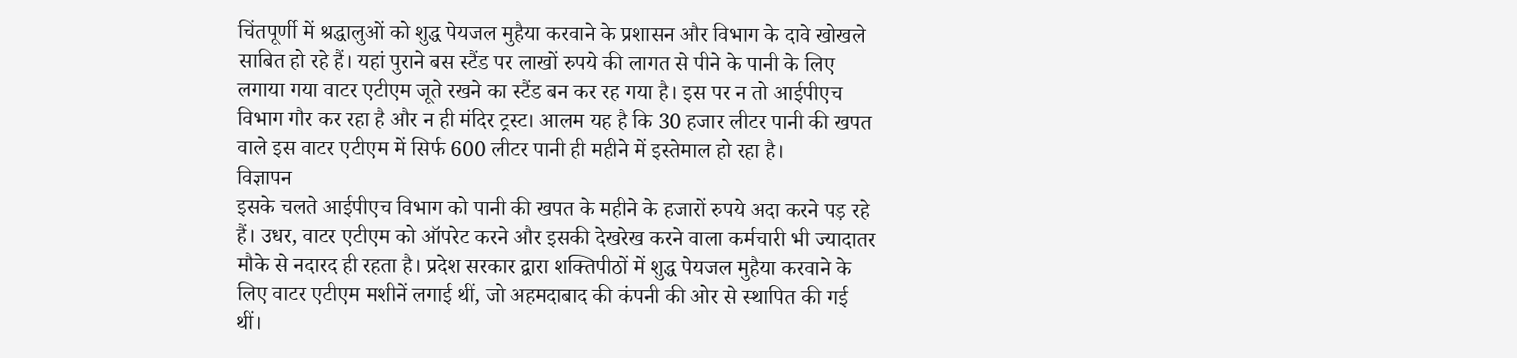चिंतपूर्णी में श्रद्धालुओं को शुद्ध पेयजल मुहैया करवाने के प्रशासन और विभाग के दावे खोखले साबित हो रहे हैं। यहां पुराने बस स्टैंड पर लाखों रुपये की लागत से पीने के पानी के लिए लगाया गया वाटर एटीएम जूते रखने का स्टैंड बन कर रह गया है। इस पर न तो आईपीएच विभाग गौर कर रहा है और न ही मंदिर ट्रस्ट। आलम यह है कि 30 हजार लीटर पानी की खपत वाले इस वाटर एटीएम में सिर्फ 600 लीटर पानी ही महीने में इस्तेमाल हो रहा है।
विज्ञापन
इसके चलते आईपीएच विभाग को पानी की खपत के महीने के हजारों रुपये अदा करने पड़ रहे हैं। उधर, वाटर एटीएम को ऑपरेट करने और इसकी देखरेख करने वाला कर्मचारी भी ज्यादातर मौके से नदारद ही रहता है। प्रदेश सरकार द्वारा शक्तिपीठों में शुद्ध पेयजल मुहैया करवाने के लिए वाटर एटीएम मशीनें लगाई थीं, जो अहमदाबाद की कंपनी की ओर से स्थापित की गई थीं।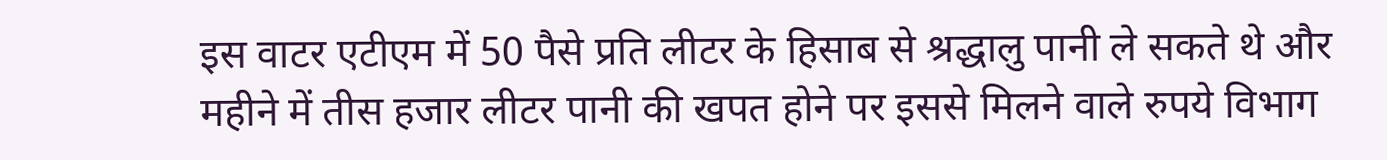इस वाटर एटीएम में 50 पैसे प्रति लीटर के हिसाब से श्रद्धालु पानी ले सकते थे और महीने में तीस हजार लीटर पानी की खपत होने पर इससे मिलने वाले रुपये विभाग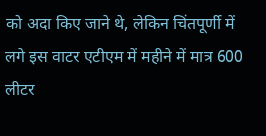को अदा किए जाने थे, लेकिन चिंतपूर्णी में लगे इस वाटर एटीएम में महीने में मात्र 600 लीटर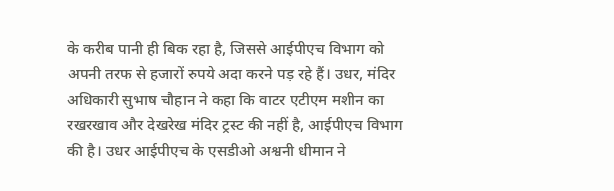के करीब पानी ही बिक रहा है, जिससे आईपीएच विभाग को अपनी तरफ से हजारों रुपये अदा करने पड़ रहे हैं। उधर, मंदिर अधिकारी सुभाष चौहान ने कहा कि वाटर एटीएम मशीन का रखरखाव और देखरेख मंदिर ट्रस्ट की नहीं है, आईपीएच विभाग की है। उधर आईपीएच के एसडीओ अश्वनी धीमान ने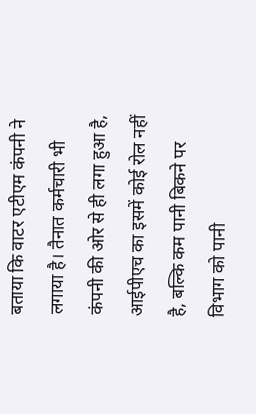बताया कि वाटर एटीएम कंपनी ने लगाया है। तैनात कर्मचारी भी कंपनी की ओर से ही लगा हुआ है, आईपीएच का इसमें कोई रोल नहीं है, बल्कि कम पानी बिकने पर विभाग को पानी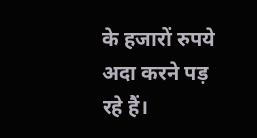के हजारों रुपये अदा करने पड़ रहे हैं।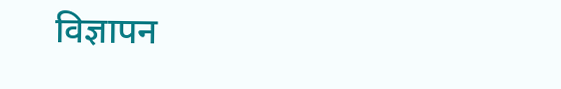विज्ञापन